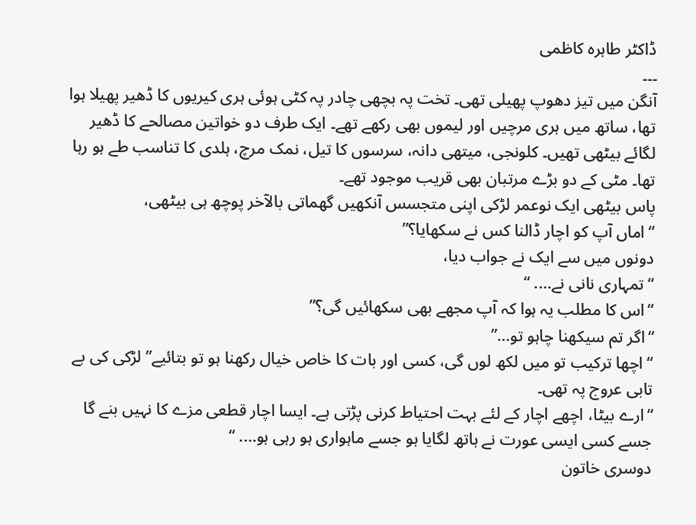ڈاکٹر طاہرہ کاظمی
۔۔۔
آنگن میں تیز دھوپ پھیلی تھی۔ تخت پہ بچھی چادر پہ کٹی ہوئی ہری کیریوں کا ڈھیر پھیلا ہوا تھا، ساتھ میں ہری مرچیں اور لیموں بھی رکھے تھے۔ ایک طرف دو خواتین مصالحے کا ڈھیر لگائے بیٹھی تھیں۔ کلونجی، میتھی دانہ، سرسوں کا تیل، نمک مرچ، ہلدی کا تناسب طے ہو رہا تھا۔ مٹی کے دو بڑے مرتبان بھی قریب موجود تھے۔
پاس بیٹھی ایک نوعمر لڑکی اپنی متجسس آنکھیں گھماتی بالآخر پوچھ ہی بیٹھی،
“اماں آپ کو اچار ڈالنا کس نے سکھایا؟”
دونوں میں سے ایک نے جواب دیا،
“تمہاری نانی نے…. “
“اس کا مطلب یہ ہوا کہ آپ مجھے بھی سکھائیں گی؟”
“اگر تم سیکھنا چاہو تو…”
“اچھا ترکیب تو میں لکھ لوں گی، کسی اور بات کا خاص خیال رکھنا ہو تو بتائیے” لڑکی کی بے تابی عروج پہ تھی۔
“ارے بیٹا، اچھے اچار کے لئے بہت احتیاط کرنی پڑتی ہے۔ ایسا اچار قطعی مزے کا نہیں بنے گا جسے کسی ایسی عورت نے ہاتھ لگایا ہو جسے ماہواری ہو رہی ہو…. “
دوسری خاتون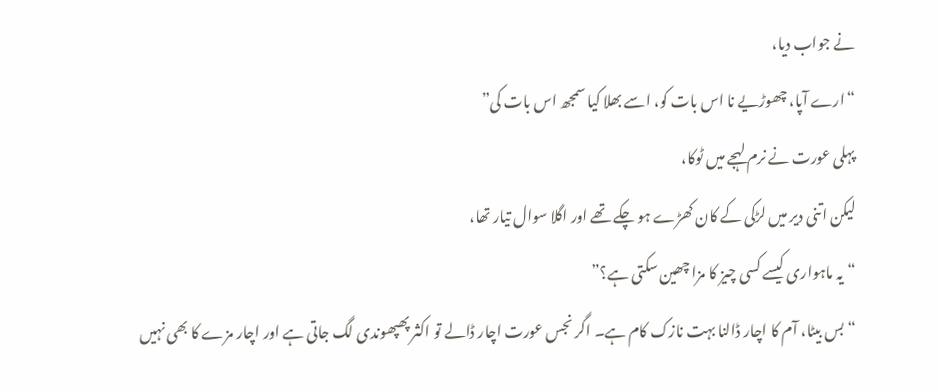نے جواب دیا،
“ارے آپا، چھوڑیے نا اس بات کو، اسے بھلا کیا سمجھ اس بات کی”
پہلی عورت نے نرم لہجے میں ٹوکا،
لیکن اتنی دیر میں لڑکی کے کان کھڑے ہو چکے تھے اور اگلا سوال تیار تھا،
“یہ ماہواری کیسے کسی چیز کا مزا چھین سکتی ہے؟”
“بس بیٹا، آم کا اچار ڈالنا بہت نازک کام ہے۔ اگر نجس عورت اچار ڈالے تو اکثر پھپھوندی لگ جاتی ہے اور اچار مزے کا بھی نہیں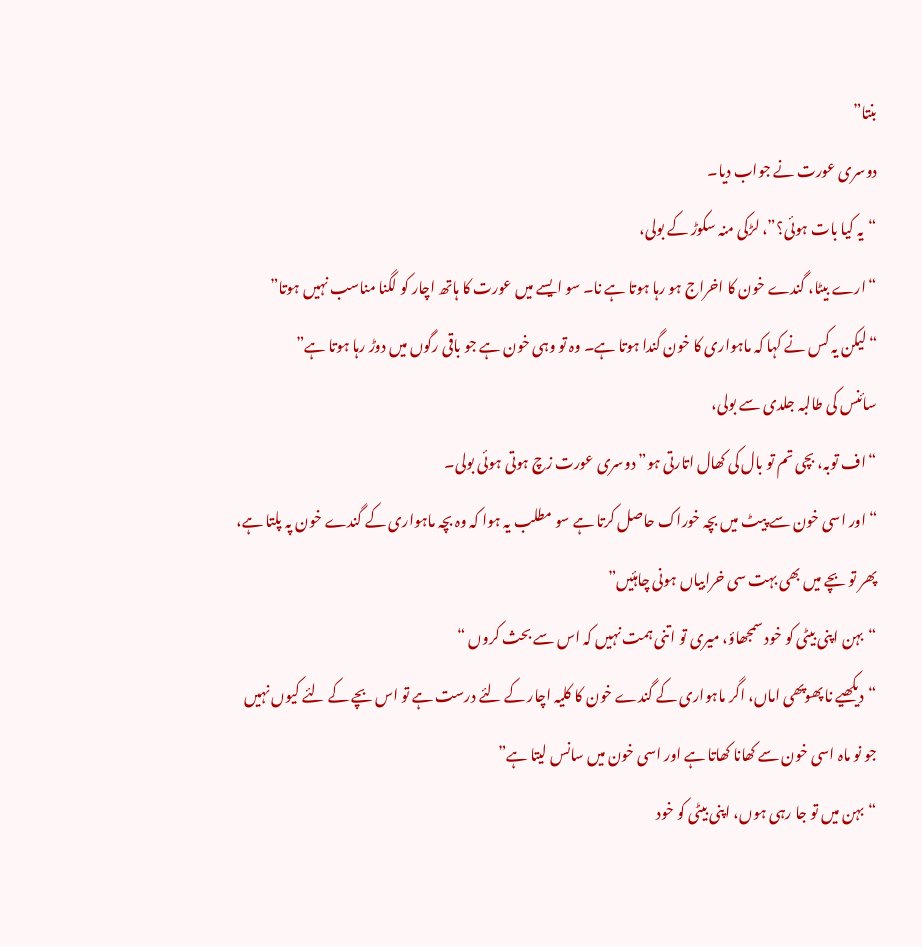بنتا”
دوسری عورت نے جواب دیا۔
“یہ کیا بات ہوئی؟”، لڑکی منہ سکوڑ کے بولی،
“ارے بیٹا، گندے خون کا اخراج ہو رہا ہوتا ہے نا۔ سو ایسے میں عورت کا ہاتھ اچار کو لگنا مناسب نہیں ہوتا”
“لیکن یہ کس نے کہا کہ ماہواری کا خون گندا ہوتا ہے۔ وہ تو وہی خون ہے جو باقی رگوں میں دوڑ رہا ہوتا ہے”
سائنس کی طالبہ جلدی سے بولی،
“اف توبہ، بچی تم تو بال کی کھال اتارتی ہو” دوسری عورت زچ ہوتی ہوئی بولی۔
“اور اسی خون سے پیٹ میں بچہ خوراک حاصل کرتا ہے سو مطلب یہ ہوا کہ وہ بچہ ماہواری کے گندے خون پہ پلتا ہے، پھر تو بچے میں بھی بہت سی خرابیاں ہونی چاہئیں”
“بہن اپنی بیٹی کو خود سمجھاؤ، میری تو اتنی ہمت نہیں کہ اس سے بحث کروں “
“دیکھیے نا پھوپھی اماں، اگر ماہواری کے گندے خون کا کلیہ اچار کے لئے درست ہے تو اس بچے کے لئے کیوں نہیں جو نو ماہ اسی خون سے کھانا کھاتا ہے اور اسی خون میں سانس لیتا ہے”
“بہن میں تو جا رہی ہوں، اپنی بیٹی کو خود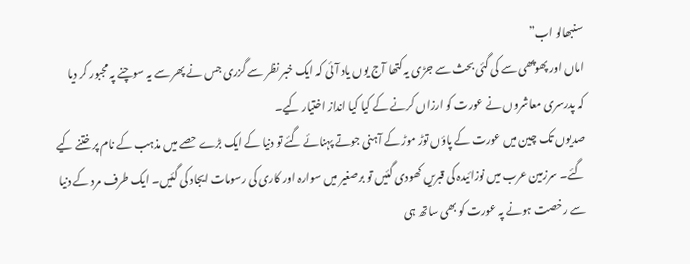سنبھالو اب”
اماں اور پھوپھی سے کی گئی بحث سے جڑی یہ کتھا آج یوں یاد آئی کہ ایک خبر نظر سے گزری جس نے پھر سے یہ سوچنے پہ مجبور کر دیا کہ پدرسری معاشروں نے عورت کو ارزاں کرنے کے کیا کیا انداز اختیار کیے۔
صدیوں تک چین میں عورت کے پاؤں توڑ موڑ کے آہنی جوتے پہنائے گئے تو دنیا کے ایک بڑے حصے میں مذہب کے نام پر ختنے کیے گئے۔ سرزمین عرب میں نوزائیدہ کی قبریں کھودی گئیں تو برصغیر میں سوارہ اور کاری کی رسومات ایجاد کی گئیں۔ ایک طرف مرد کے دنیا سے رخصت ہونے پہ عورت کو بھی ساتھ ہی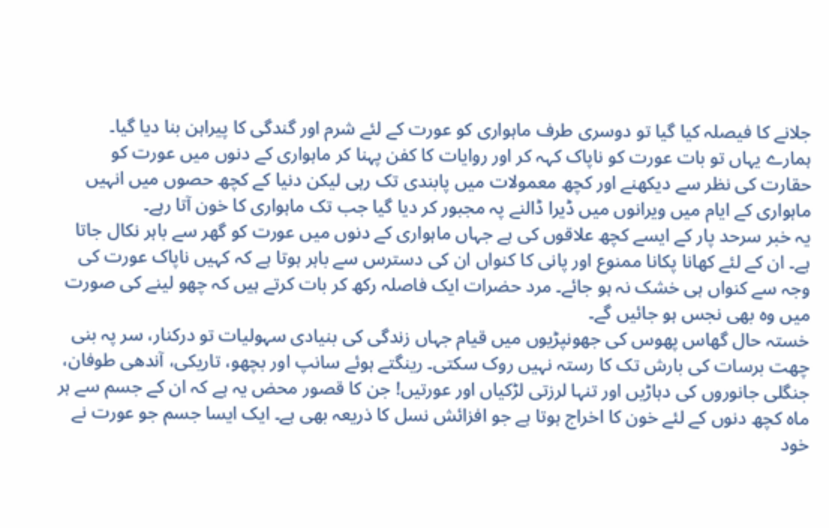جلانے کا فیصلہ کیا گیا تو دوسری طرف ماہواری کو عورت کے لئے شرم اور گندگی کا پیراہن بنا دیا گیا۔
ہمارے یہاں تو بات عورت کو ناپاک کہہ کر اور روایات کا کفن پہنا کر ماہواری کے دنوں میں عورت کو حقارت کی نظر سے دیکھنے اور کچھ معمولات میں پابندی تک رہی لیکن دنیا کے کچھ حصوں میں انہیں ماہواری کے ایام میں ویرانوں میں ڈیرا ڈالنے پہ مجبور کر دیا گیا جب تک ماہواری کا خون آتا رہے۔
یہ خبر سرحد پار کے ایسے کچھ علاقوں کی ہے جہاں ماہواری کے دنوں میں عورت کو گھر سے باہر نکال جاتا ہے۔ ان کے لئے کھانا پکانا ممنوع اور پانی کا کنواں ان کی دسترس سے باہر ہوتا ہے کہ کہیں ناپاک عورت کی وجہ سے کنواں ہی خشک نہ ہو جائے۔ مرد حضرات ایک فاصلہ رکھ کر بات کرتے ہیں کہ چھو لینے کی صورت میں وہ بھی نجس ہو جائیں گے۔
خستہ حال گھاس پھوس کی جھونپڑیوں میں قیام جہاں زندگی کی بنیادی سہولیات تو درکنار، سر پہ بنی چھت برسات کی بارش تک کا رستہ نہیں روک سکتی۔ رینگتے ہوئے سانپ اور بچھو، تاریکی، آندھی طوفان، جنگلی جانوروں کی دہاڑیں اور تنہا لرزتی لڑکیاں اور عورتیں! جن کا قصور محض یہ ہے کہ ان کے جسم سے ہر ماہ کچھ دنوں کے لئے خون کا اخراج ہوتا ہے جو افزائش نسل کا ذریعہ بھی ہے۔ ایک ایسا جسم جو عورت نے خود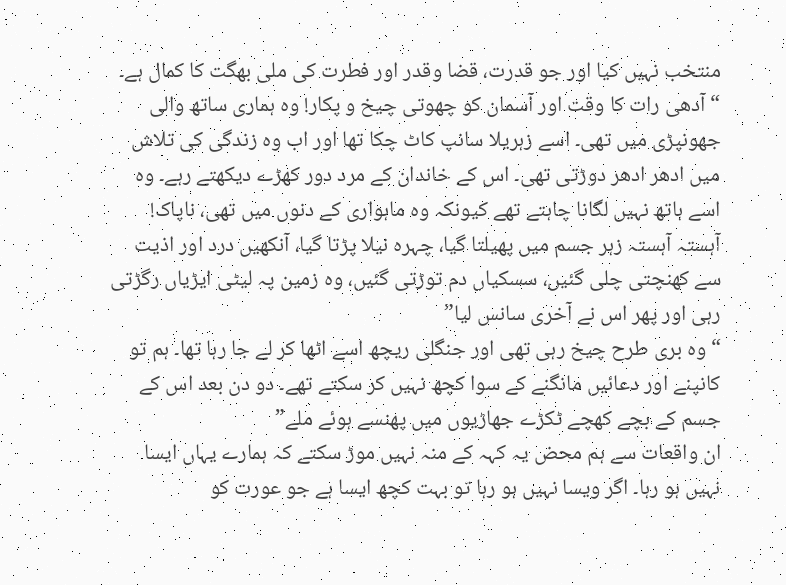منتخب نہیں کیا اور جو قدرت، قضا وقدر اور فطرت کی ملی بھگت کا کمال ہے۔
“آدھی رات کا وقت اور آسمان کو چھوتی چیخ و پکار! وہ ہماری ساتھ والی جھونپڑی میں تھی۔ اسے زہریلا سانپ کاٹ چکا تھا اور اب وہ زندگی کی تلاش میں ادھر ادھر دوڑتی تھی۔ اس کے خاندان کے مرد دور کھڑے دیکھتے رہے۔ وہ اسے ہاتھ نہیں لگانا چاہتے تھے کیونکہ وہ ماہواری کے دنوں میں تھی، ناپاک!
آہستہ آہستہ زہر جسم میں پھیلتا گیا، چہرہ نیلا پڑتا گیا، آنکھیں درد اور اذیت سے کھنچتی چلی گئیں، سسکیاں دم توڑتی گئیں، وہ زمین پہ لیٹی ایڑیاں رگڑتی رہی اور پھر اس نے آخری سانس لیا”
“وہ بری طرح چیخ رہی تھی اور جنگلی ریچھ اسے اٹھا کر لے جا رہا تھا۔ ہم تو کانپنے اور دعائیں مانگنے کے سوا کچھ نہیں کر سکتے تھے۔ دو دن بعد اس کے جسم کے بچے کھچے ٹکڑے جھاڑیوں میں پھنسے ہوئے ملے”
ان واقعات سے ہم محض یہ کہہ کے منہ نہیں موڑ سکتے کہ ہمارے یہاں ایسا نہیں ہو رہا۔ اگر ویسا نہیں ہو رہا تو بہت کچھ ایسا ہے جو عورت کو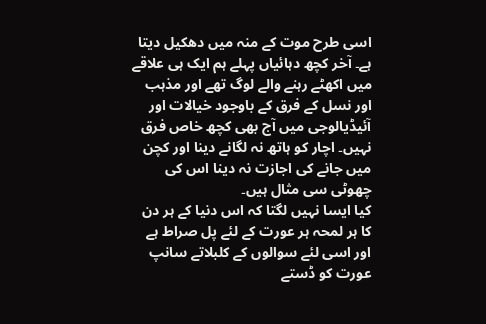اسی طرح موت کے منہ میں دھکیل دیتا ہے۔ آخر کچھ دہائیاں پہلے ہم ایک ہی علاقے میں اکھٹے رہنے والے لوگ تھے اور مذہب اور نسل کے فرق کے باوجود خیالات اور آئیڈیالوجی میں آج بھی کچھ خاص فرق نہیں۔ اچار کو ہاتھ نہ لگانے دینا اور کچن میں جانے کی اجازت نہ دینا اس کی چھوٹی سی مثال ہیں۔
کیا ایسا نہیں لگتا کہ اس دنیا کے ہر دن کا ہر لمحہ ہر عورت کے لئے پل صراط ہے اور اسی لئے سوالوں کے کلبلاتے سانپ عورت کو ڈستے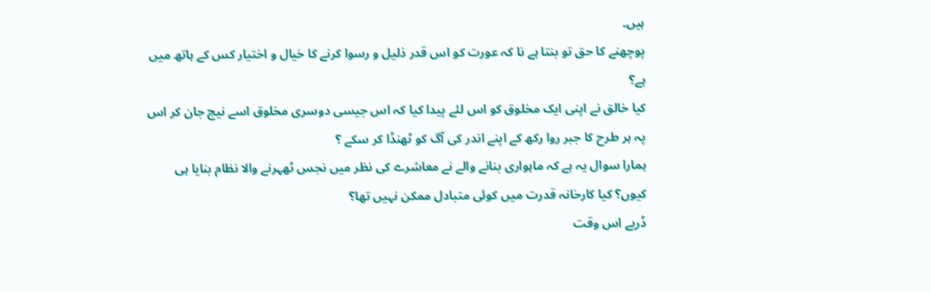ہیں۔
پوچھنے کا حق تو بنتا ہے نا کہ عورت کو اس قدر ذلیل و رسوا کرنے کا خیال و اختیار کس کے ہاتھ میں ہے؟
کیا خالق نے اپنی ایک مخلوق کو اس لئے پیدا کیا کہ اس جیسی دوسری مخلوق اسے نیچ جان کر اس پہ ہر طرح کا جبر روا رکھ کے اپنے اندر کی آگ کو ٹھنڈا کر سکے ؟
ہمارا سوال یہ ہے کہ ماہواری بنانے والے نے معاشرے کی نظر میں نجس ٹھہرنے والا نظام بنایا ہی کیوں؟ کیا کارخانہ قدرت میں کوئی متبادل ممکن نہیں تھا؟
ڈریے اس وقت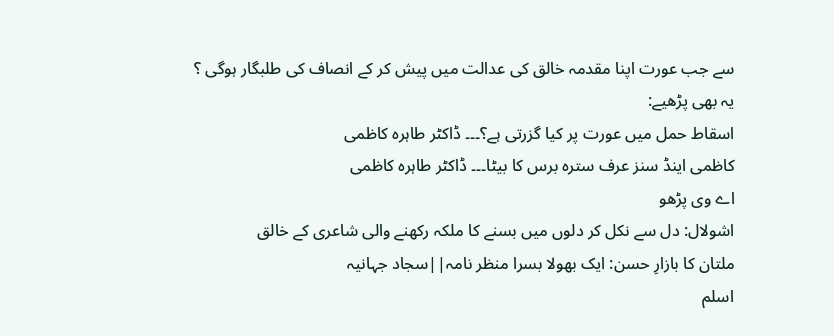سے جب عورت اپنا مقدمہ خالق کی عدالت میں پیش کر کے انصاف کی طلبگار ہوگی ؟
یہ بھی پڑھیے:
اسقاط حمل میں عورت پر کیا گزرتی ہے؟۔۔۔ ڈاکٹر طاہرہ کاظمی
کاظمی اینڈ سنز عرف سترہ برس کا بیٹا۔۔۔ ڈاکٹر طاہرہ کاظمی
اے وی پڑھو
اشولال: دل سے نکل کر دلوں میں بسنے کا ملکہ رکھنے والی شاعری کے خالق
ملتان کا بازارِ حسن: ایک بھولا بسرا منظر نامہ||سجاد جہانیہ
اسلم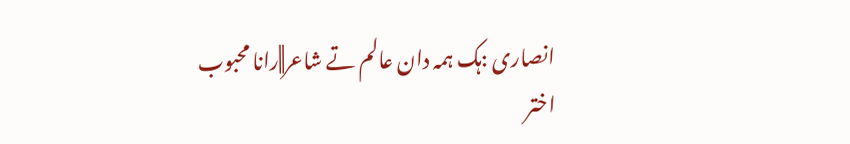انصاری :ہک ہمہ دان عالم تے شاعر||رانا محبوب اختر